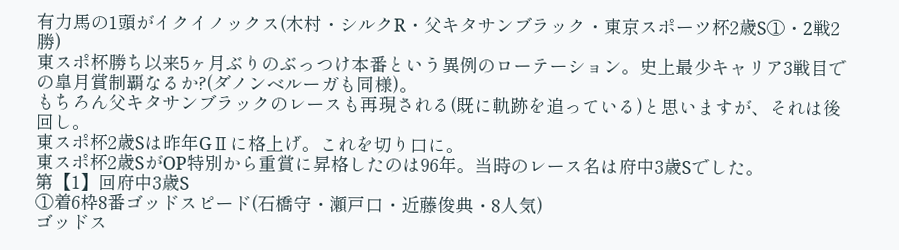有力馬の1頭がイクイノックス(木村・シルクR・父キタサンブラック・東京スポーツ杯2歳S①・2戦2勝)
東スポ杯勝ち以来5ヶ月ぶりのぶっつけ本番という異例のローテーション。史上最少キャリア3戦目での皐月賞制覇なるか?(ダノンベルーガも同様)。
もちろん父キタサンブラックのレースも再現される(既に軌跡を追っている)と思いますが、それは後回し。
東スポ杯2歳Sは昨年GⅡに格上げ。これを切り口に。
東スポ杯2歳SがOP特別から重賞に昇格したのは96年。当時のレース名は府中3歳Sでした。
第【1】回府中3歳S
①着6枠8番ゴッドスピード(石橋守・瀬戸口・近藤俊典・8人気)
ゴッドス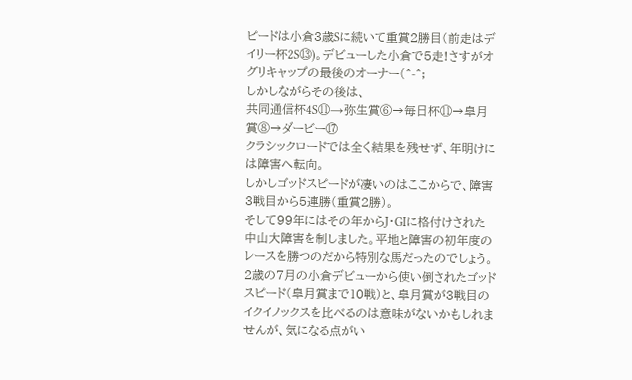ピードは小倉3歳Sに続いて重賞2勝目(前走はデイリー杯2S⑬)。デビューした小倉で5走!さすがオグリキャップの最後のオーナー(^-^;
しかしながらその後は、
共同通信杯4S⑪→弥生賞⑥→毎日杯⑪→皐月賞⑧→ダービー⑰
クラシックロードでは全く結果を残せず、年明けには障害へ転向。
しかしゴッドスピードが凄いのはここからで、障害3戦目から5連勝(重賞2勝)。
そして99年にはその年からJ・GIに格付けされた中山大障害を制しました。平地と障害の初年度のレースを勝つのだから特別な馬だったのでしょう。
2歳の7月の小倉デビューから使い倒されたゴッドスピード(皐月賞まで10戦)と、皐月賞が3戦目のイクイノックスを比べるのは意味がないかもしれませんが、気になる点がい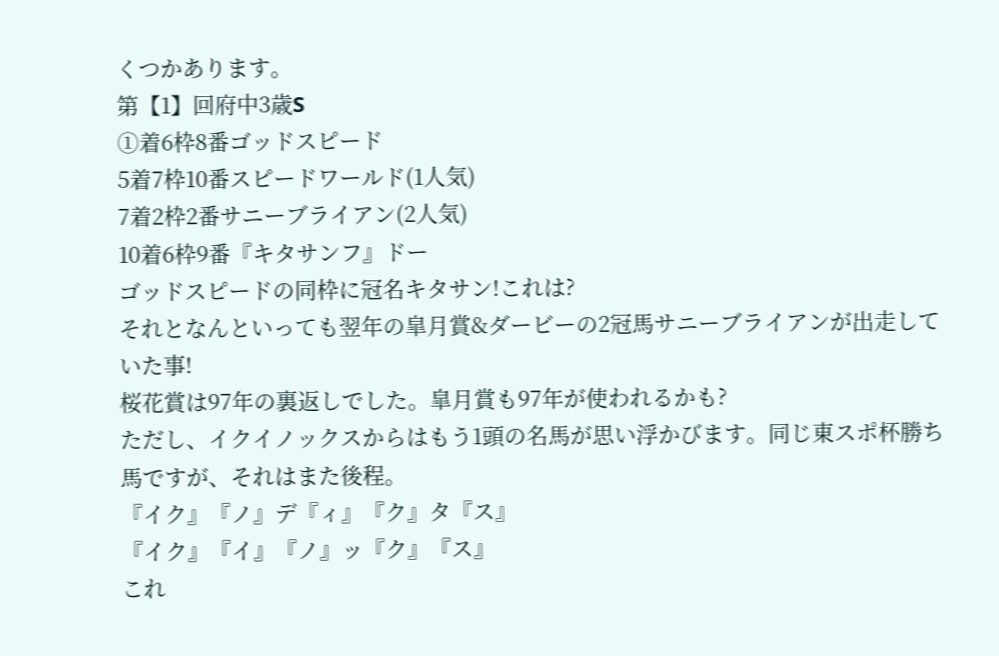くつかあります。
第【1】回府中3歳S
①着6枠8番ゴッドスピード
5着7枠10番スピードワールド(1人気)
7着2枠2番サニーブライアン(2人気)
10着6枠9番『キタサンフ』ドー
ゴッドスピードの同枠に冠名キタサン!これは?
それとなんといっても翌年の皐月賞&ダービーの2冠馬サニーブライアンが出走していた事!
桜花賞は97年の裏返しでした。皐月賞も97年が使われるかも?
ただし、イクイノックスからはもう1頭の名馬が思い浮かびます。同じ東スポ杯勝ち馬ですが、それはまた後程。
『イク』『ノ』デ『ィ』『ク』タ『ス』
『イク』『イ』『ノ』ッ『ク』『ス』
これ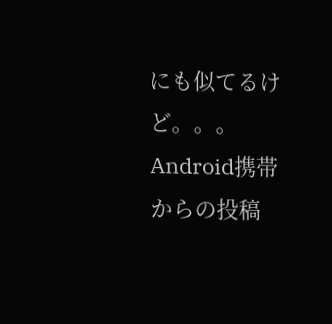にも似てるけど。。。
Android携帯からの投稿